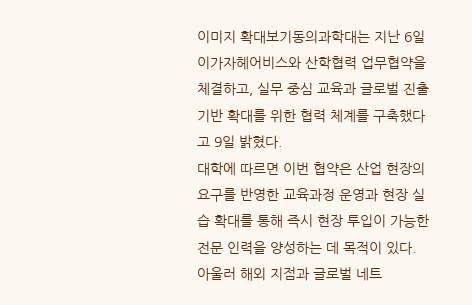이미지 확대보기동의과학대는 지난 6일 이가자헤어비스와 산학협력 업무협약을 체결하고, 실무 중심 교육과 글로벌 진출 기반 확대를 위한 협력 체계를 구축했다고 9일 밝혔다.
대학에 따르면 이번 협약은 산업 현장의 요구를 반영한 교육과정 운영과 현장 실습 확대를 통해 즉시 현장 투입이 가능한 전문 인력을 양성하는 데 목적이 있다. 아울러 해외 지점과 글로벌 네트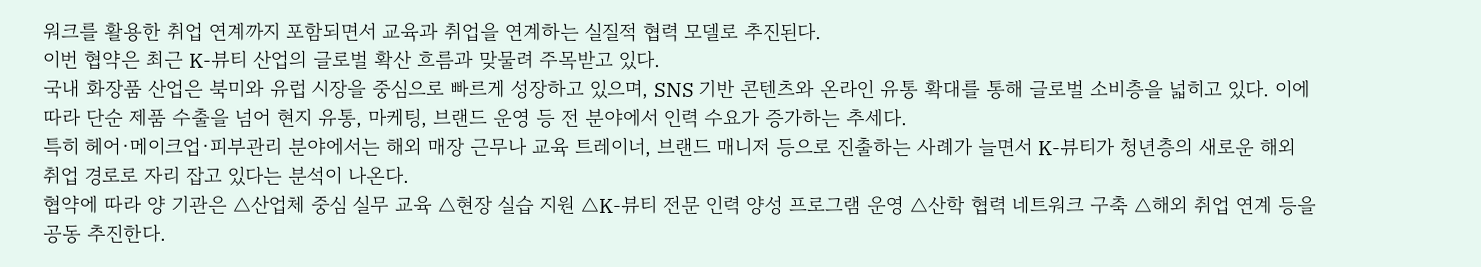워크를 활용한 취업 연계까지 포함되면서 교육과 취업을 연계하는 실질적 협력 모델로 추진된다.
이번 협약은 최근 K-뷰티 산업의 글로벌 확산 흐름과 맞물려 주목받고 있다.
국내 화장품 산업은 북미와 유럽 시장을 중심으로 빠르게 성장하고 있으며, SNS 기반 콘텐츠와 온라인 유통 확대를 통해 글로벌 소비층을 넓히고 있다. 이에 따라 단순 제품 수출을 넘어 현지 유통, 마케팅, 브랜드 운영 등 전 분야에서 인력 수요가 증가하는 추세다.
특히 헤어·메이크업·피부관리 분야에서는 해외 매장 근무나 교육 트레이너, 브랜드 매니저 등으로 진출하는 사례가 늘면서 K-뷰티가 청년층의 새로운 해외 취업 경로로 자리 잡고 있다는 분석이 나온다.
협약에 따라 양 기관은 △산업체 중심 실무 교육 △현장 실습 지원 △K-뷰티 전문 인력 양성 프로그램 운영 △산학 협력 네트워크 구축 △해외 취업 연계 등을 공동 추진한다.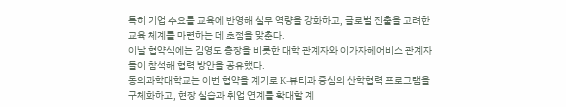특히 기업 수요를 교육에 반영해 실무 역량을 강화하고, 글로벌 진출을 고려한 교육 체계를 마련하는 데 초점을 맞춘다.
이날 협약식에는 김영도 총장을 비롯한 대학 관계자와 이가자헤어비스 관계자들이 참석해 협력 방안을 공유했다.
동의과학대학교는 이번 협약을 계기로 K-뷰티과 중심의 산학협력 프로그램을 구체화하고, 현장 실습과 취업 연계를 확대할 계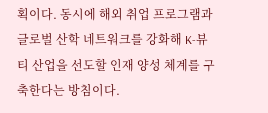획이다. 동시에 해외 취업 프로그램과 글로벌 산학 네트워크를 강화해 K-뷰티 산업을 선도할 인재 양성 체계를 구축한다는 방침이다.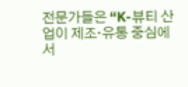전문가들은 “K-뷰티 산업이 제조·유통 중심에서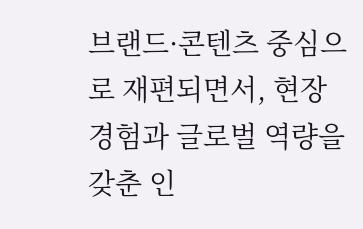브랜드·콘텐츠 중심으로 재편되면서, 현장 경험과 글로벌 역량을 갖춘 인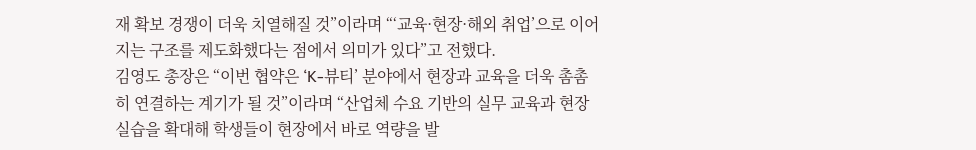재 확보 경쟁이 더욱 치열해질 것”이라며 “‘교육·현장·해외 취업’으로 이어지는 구조를 제도화했다는 점에서 의미가 있다”고 전했다.
김영도 총장은 “이번 협약은 ‘K-뷰티’ 분야에서 현장과 교육을 더욱 촘촘히 연결하는 계기가 될 것”이라며 “산업체 수요 기반의 실무 교육과 현장 실습을 확대해 학생들이 현장에서 바로 역량을 발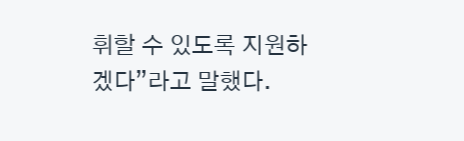휘할 수 있도록 지원하겠다”라고 말했다.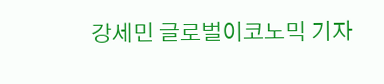강세민 글로벌이코노믹 기자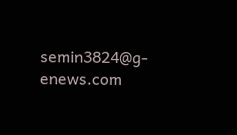semin3824@g-enews.com